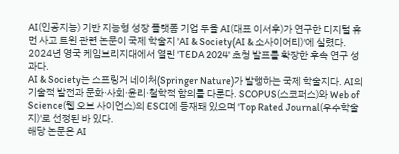AI(인공지능) 기반 지능형 성장 플랫폼 기업 두을 AI(대표 이서후)가 연구한 디지털 휴먼 사고 트윈 관련 논문이 국제 학술지 'AI & Society(AI & 소사이어티)'에 실렸다. 2024년 영국 케임브리지대에서 열린 'TEDA 2024' 초청 발표를 확장한 후속 연구 성과다.
AI & Society는 스프링거 네이처(Springer Nature)가 발행하는 국제 학술지다. AI의 기술적 발전과 문화·사회·윤리·철학적 함의를 다룬다. SCOPUS(스코퍼스)와 Web of Science(웹 오브 사이언스)의 ESCI에 등재돼 있으며 'Top Rated Journal(우수학술지)'로 선정된 바 있다.
해당 논문은 AI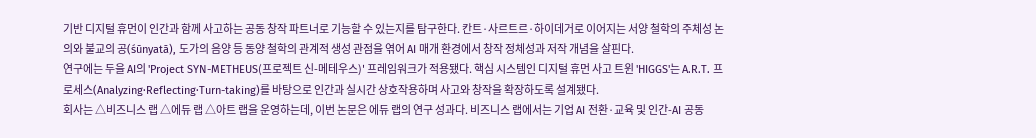기반 디지털 휴먼이 인간과 함께 사고하는 공동 창작 파트너로 기능할 수 있는지를 탐구한다. 칸트·사르트르·하이데거로 이어지는 서양 철학의 주체성 논의와 불교의 공(śūnyatā), 도가의 음양 등 동양 철학의 관계적 생성 관점을 엮어 AI 매개 환경에서 창작 정체성과 저작 개념을 살핀다.
연구에는 두을 AI의 'Project SYN-METHEUS(프로젝트 신-메테우스)' 프레임워크가 적용됐다. 핵심 시스템인 디지털 휴먼 사고 트윈 'HIGGS'는 A.R.T. 프로세스(Analyzing·Reflecting·Turn-taking)를 바탕으로 인간과 실시간 상호작용하며 사고와 창작을 확장하도록 설계됐다.
회사는 △비즈니스 랩 △에듀 랩 △아트 랩을 운영하는데, 이번 논문은 에듀 랩의 연구 성과다. 비즈니스 랩에서는 기업 AI 전환·교육 및 인간-AI 공동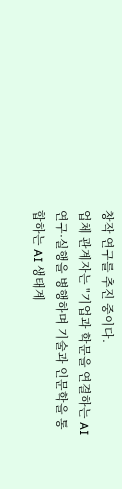창작 연구를 추진 중이다.
업체 관계자는 "기업과 학문을 연결하는 AI 연구·실행을 병행하며 기술과 인문학을 통합하는 AI 생태계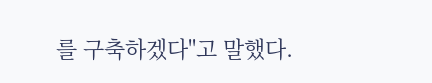를 구축하겠다"고 말했다.